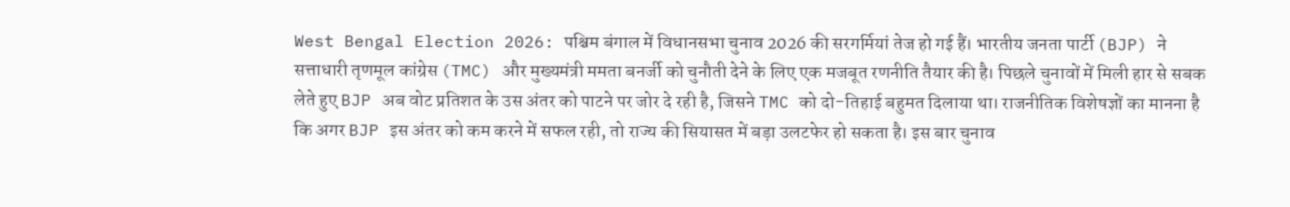West Bengal Election 2026: पश्चिम बंगाल में विधानसभा चुनाव 2026 की सरगर्मियां तेज हो गई हैं। भारतीय जनता पार्टी (BJP) ने सत्ताधारी तृणमूल कांग्रेस (TMC) और मुख्यमंत्री ममता बनर्जी को चुनौती देने के लिए एक मजबूत रणनीति तैयार की है। पिछले चुनावों में मिली हार से सबक लेते हुए BJP अब वोट प्रतिशत के उस अंतर को पाटने पर जोर दे रही है, जिसने TMC को दो-तिहाई बहुमत दिलाया था। राजनीतिक विशेषज्ञों का मानना है कि अगर BJP इस अंतर को कम करने में सफल रही, तो राज्य की सियासत में बड़ा उलटफेर हो सकता है। इस बार चुनाव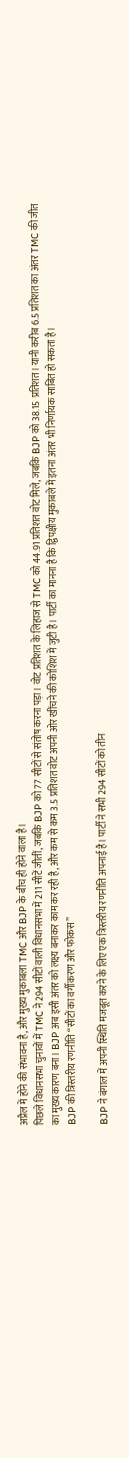अप्रैल में होने की संभावना है, और मुख्य मुकाबला TMC और BJP के बीच ही होने वाला है।
पिछले विधानसभा चुनावों में TMC ने 294 सीटों वाली विधानसभा में 211 सीटें जीतीं, जबकि BJP को 77 सीटों से संतोष करना पड़ा। वोट प्रतिशत के लिहाज से TMC को 44.91 प्रतिशत वोट मिले, जबकि BJP को 38.15 प्रतिशत। यानी करीब 6.5 प्रतिशत का अंतर TMC की जीत का मुख्य कारण बना। BJP अब इसी अंतर को लक्ष्य बनाकर काम कर रही है, और कम से कम 3.5 प्रतिशत वोट अपनी ओर खींचने की कोशिश में जुटी है। पार्टी का मानना है कि द्विपक्षीय मुकाबले में इतना अंतर भी निर्णायक साबित हो सकता है।
BJP की त्रिस्तरीय रणनीति “सीटों का वर्गीकरण और फोकस”

BJP ने बंगाल में अपनी स्थिति मजबूत करने के लिए एक त्रिस्तरीय रणनीति अपनाई है। पार्टी ने सभी 294 सीटों को तीन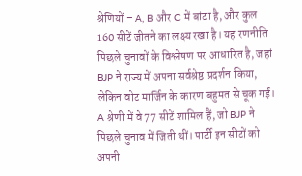श्रेणियों – A, B और C में बांटा है, और कुल 160 सीटें जीतने का लक्ष्य रखा है। यह रणनीति पिछले चुनावों के विश्लेषण पर आधारित है, जहां BJP ने राज्य में अपना सर्वश्रेष्ठ प्रदर्शन किया, लेकिन वोट मार्जिन के कारण बहुमत से चूक गई।
A श्रेणी में वे 77 सीटें शामिल हैं, जो BJP ने पिछले चुनाव में जिती थीं। पार्टी इन सीटों को अपनी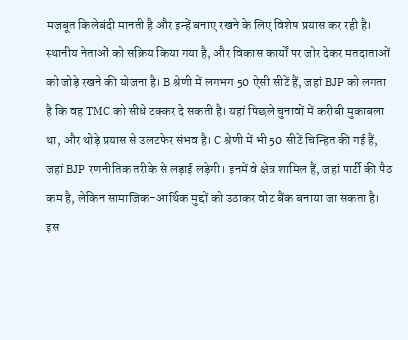मजबूत किलेबंदी मानती है और इन्हें बनाए रखने के लिए विशेष प्रयास कर रही है। स्थानीय नेताओं को सक्रिय किया गया है, और विकास कार्यों पर जोर देकर मतदाताओं को जोड़े रखने की योजना है। B श्रेणी में लगभग 50 ऐसी सीटें हैं, जहां BJP को लगता है कि वह TMC को सीधे टक्कर दे सकती है। यहां पिछले चुनावों में करीबी मुकाबला था, और थोड़े प्रयास से उलटफेर संभव है। C श्रेणी में भी 50 सीटें चिन्हित की गई हैं, जहां BJP रणनीतिक तरीके से लड़ाई लड़ेगी। इनमें वे क्षेत्र शामिल हैं, जहां पार्टी की पैठ कम है, लेकिन सामाजिक-आर्थिक मुद्दों को उठाकर वोट बैंक बनाया जा सकता है।
इस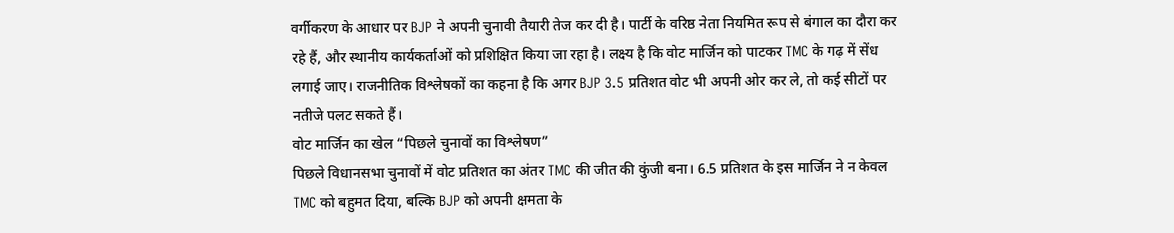वर्गीकरण के आधार पर BJP ने अपनी चुनावी तैयारी तेज कर दी है। पार्टी के वरिष्ठ नेता नियमित रूप से बंगाल का दौरा कर रहे हैं, और स्थानीय कार्यकर्ताओं को प्रशिक्षित किया जा रहा है। लक्ष्य है कि वोट मार्जिन को पाटकर TMC के गढ़ में सेंध लगाई जाए। राजनीतिक विश्लेषकों का कहना है कि अगर BJP 3.5 प्रतिशत वोट भी अपनी ओर कर ले, तो कई सीटों पर नतीजे पलट सकते हैं।
वोट मार्जिन का खेल “पिछले चुनावों का विश्लेषण”
पिछले विधानसभा चुनावों में वोट प्रतिशत का अंतर TMC की जीत की कुंजी बना। 6.5 प्रतिशत के इस मार्जिन ने न केवल TMC को बहुमत दिया, बल्कि BJP को अपनी क्षमता के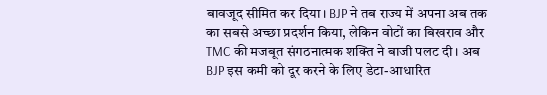बावजूद सीमित कर दिया। BJP ने तब राज्य में अपना अब तक का सबसे अच्छा प्रदर्शन किया, लेकिन वोटों का बिखराव और TMC की मजबूत संगठनात्मक शक्ति ने बाजी पलट दी। अब BJP इस कमी को दूर करने के लिए डेटा-आधारित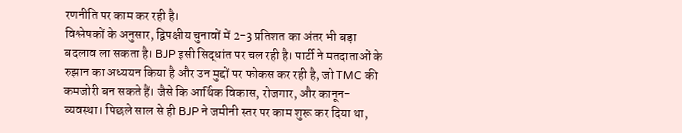रणनीति पर काम कर रही है।
विश्लेषकों के अनुसार, द्विपक्षीय चुनावों में 2-3 प्रतिशत का अंतर भी बड़ा बदलाव ला सकता है। BJP इसी सिद्धांत पर चल रही है। पार्टी ने मतदाताओं के रुझान का अध्ययन किया है और उन मुद्दों पर फोकस कर रही है, जो TMC की कमजोरी बन सकते हैं। जैसे कि आर्थिक विकास, रोजगार, और कानून-व्यवस्था। पिछले साल से ही BJP ने जमीनी स्तर पर काम शुरू कर दिया था,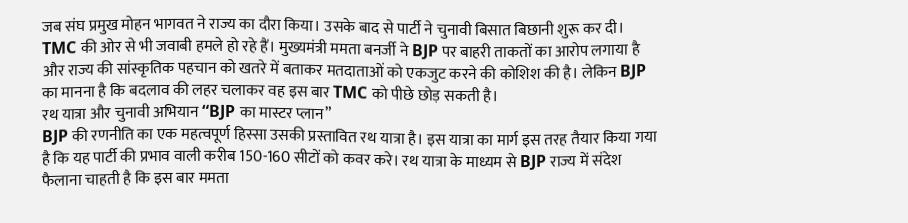जब संघ प्रमुख मोहन भागवत ने राज्य का दौरा किया। उसके बाद से पार्टी ने चुनावी बिसात बिछानी शुरू कर दी।
TMC की ओर से भी जवाबी हमले हो रहे हैं। मुख्यमंत्री ममता बनर्जी ने BJP पर बाहरी ताकतों का आरोप लगाया है और राज्य की सांस्कृतिक पहचान को खतरे में बताकर मतदाताओं को एकजुट करने की कोशिश की है। लेकिन BJP का मानना है कि बदलाव की लहर चलाकर वह इस बार TMC को पीछे छोड़ सकती है।
रथ यात्रा और चुनावी अभियान “BJP का मास्टर प्लान”
BJP की रणनीति का एक महत्वपूर्ण हिस्सा उसकी प्रस्तावित रथ यात्रा है। इस यात्रा का मार्ग इस तरह तैयार किया गया है कि यह पार्टी की प्रभाव वाली करीब 150-160 सीटों को कवर करे। रथ यात्रा के माध्यम से BJP राज्य में संदेश फैलाना चाहती है कि इस बार ममता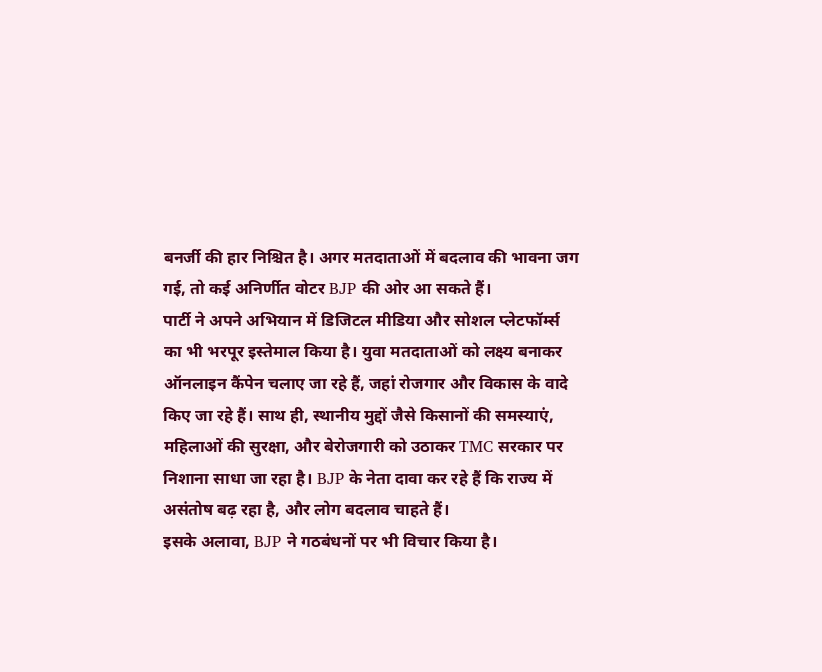बनर्जी की हार निश्चित है। अगर मतदाताओं में बदलाव की भावना जग गई, तो कई अनिर्णीत वोटर BJP की ओर आ सकते हैं।
पार्टी ने अपने अभियान में डिजिटल मीडिया और सोशल प्लेटफॉर्म्स का भी भरपूर इस्तेमाल किया है। युवा मतदाताओं को लक्ष्य बनाकर ऑनलाइन कैंपेन चलाए जा रहे हैं, जहां रोजगार और विकास के वादे किए जा रहे हैं। साथ ही, स्थानीय मुद्दों जैसे किसानों की समस्याएं, महिलाओं की सुरक्षा, और बेरोजगारी को उठाकर TMC सरकार पर निशाना साधा जा रहा है। BJP के नेता दावा कर रहे हैं कि राज्य में असंतोष बढ़ रहा है, और लोग बदलाव चाहते हैं।
इसके अलावा, BJP ने गठबंधनों पर भी विचार किया है।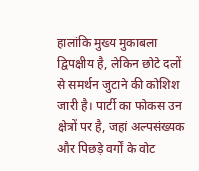हालांकि मुख्य मुकाबला द्विपक्षीय है, लेकिन छोटे दलों से समर्थन जुटाने की कोशिश जारी है। पार्टी का फोकस उन क्षेत्रों पर है, जहां अल्पसंख्यक और पिछड़े वर्गों के वोट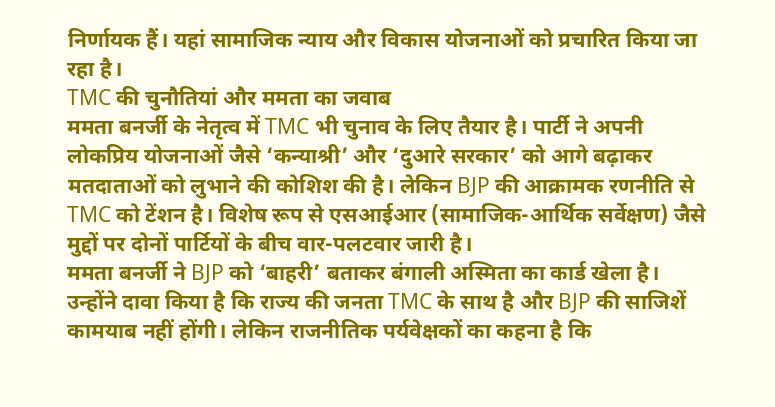निर्णायक हैं। यहां सामाजिक न्याय और विकास योजनाओं को प्रचारित किया जा रहा है।
TMC की चुनौतियां और ममता का जवाब
ममता बनर्जी के नेतृत्व में TMC भी चुनाव के लिए तैयार है। पार्टी ने अपनी लोकप्रिय योजनाओं जैसे ‘कन्याश्री’ और ‘दुआरे सरकार’ को आगे बढ़ाकर मतदाताओं को लुभाने की कोशिश की है। लेकिन BJP की आक्रामक रणनीति से TMC को टेंशन है। विशेष रूप से एसआईआर (सामाजिक-आर्थिक सर्वेक्षण) जैसे मुद्दों पर दोनों पार्टियों के बीच वार-पलटवार जारी है।
ममता बनर्जी ने BJP को ‘बाहरी’ बताकर बंगाली अस्मिता का कार्ड खेला है। उन्होंने दावा किया है कि राज्य की जनता TMC के साथ है और BJP की साजिशें कामयाब नहीं होंगी। लेकिन राजनीतिक पर्यवेक्षकों का कहना है कि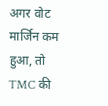अगर वोट मार्जिन कम हुआ, तो TMC की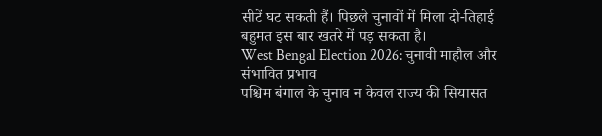सीटें घट सकती हैं। पिछले चुनावों में मिला दो-तिहाई बहुमत इस बार खतरे में पड़ सकता है।
West Bengal Election 2026: चुनावी माहौल और संभावित प्रभाव
पश्चिम बंगाल के चुनाव न केवल राज्य की सियासत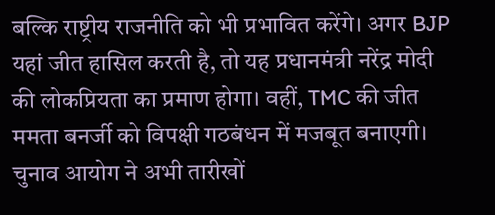बल्कि राष्ट्रीय राजनीति को भी प्रभावित करेंगे। अगर BJP यहां जीत हासिल करती है, तो यह प्रधानमंत्री नरेंद्र मोदी की लोकप्रियता का प्रमाण होगा। वहीं, TMC की जीत ममता बनर्जी को विपक्षी गठबंधन में मजबूत बनाएगी। चुनाव आयोग ने अभी तारीखों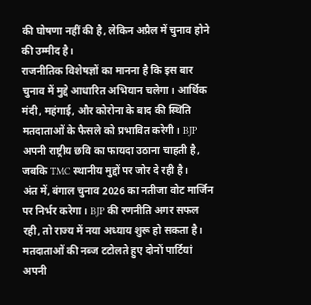की घोषणा नहीं की है, लेकिन अप्रैल में चुनाव होने की उम्मीद है।
राजनीतिक विशेषज्ञों का मानना है कि इस बार चुनाव में मुद्दे आधारित अभियान चलेगा। आर्थिक मंदी, महंगाई, और कोरोना के बाद की स्थिति मतदाताओं के फैसले को प्रभावित करेगी। BJP अपनी राष्ट्रीय छवि का फायदा उठाना चाहती है, जबकि TMC स्थानीय मुद्दों पर जोर दे रही है।
अंत में, बंगाल चुनाव 2026 का नतीजा वोट मार्जिन पर निर्भर करेगा। BJP की रणनीति अगर सफल रही, तो राज्य में नया अध्याय शुरू हो सकता है। मतदाताओं की नब्ज टटोलते हुए दोनों पार्टियां अपनी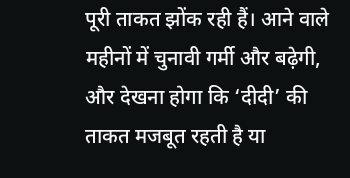पूरी ताकत झोंक रही हैं। आने वाले महीनों में चुनावी गर्मी और बढ़ेगी, और देखना होगा कि ‘दीदी’ की ताकत मजबूत रहती है या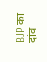BJP का दांव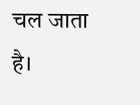चल जाता है।